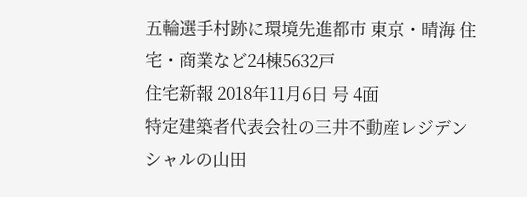五輪選手村跡に環境先進都市 東京・晴海 住宅・商業など24棟5632戸
住宅新報 2018年11月6日 号 4面
特定建築者代表会社の三井不動産レジデンシャルの山田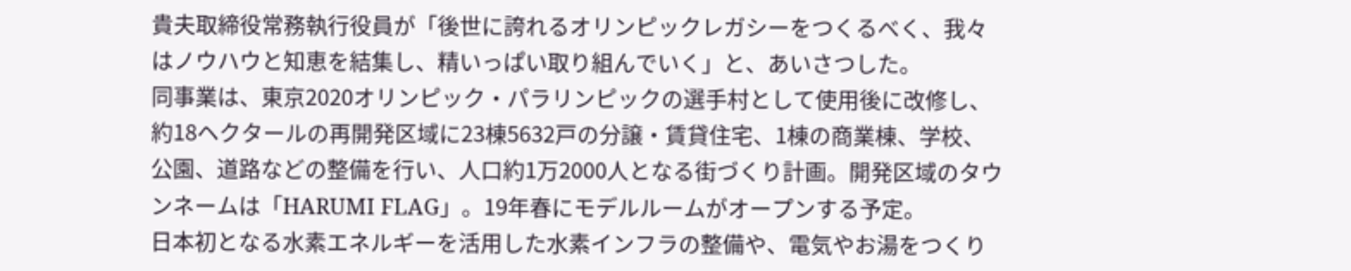貴夫取締役常務執行役員が「後世に誇れるオリンピックレガシーをつくるべく、我々はノウハウと知恵を結集し、精いっぱい取り組んでいく」と、あいさつした。
同事業は、東京2020オリンピック・パラリンピックの選手村として使用後に改修し、約18ヘクタールの再開発区域に23棟5632戸の分譲・賃貸住宅、1棟の商業棟、学校、公園、道路などの整備を行い、人口約1万2000人となる街づくり計画。開発区域のタウンネームは「HARUMI FLAG」。19年春にモデルルームがオープンする予定。
日本初となる水素エネルギーを活用した水素インフラの整備や、電気やお湯をつくり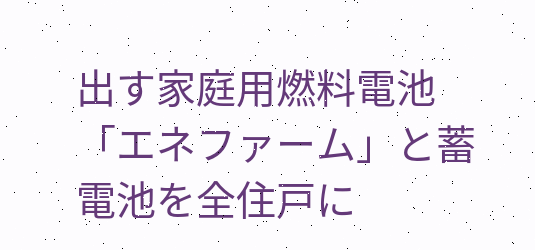出す家庭用燃料電池「エネファーム」と蓄電池を全住戸に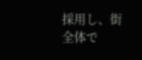採用し、街全体で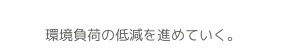環境負荷の低減を進めていく。